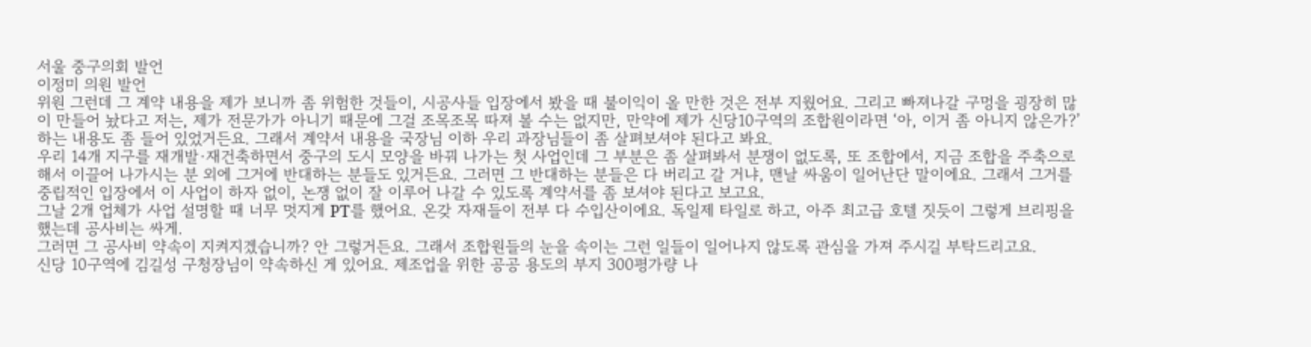서울 중구의회 발언
이정미 의원 발언
위원 그런데 그 계약 내용을 제가 보니까 좀 위험한 것들이, 시공사들 입장에서 봤을 때 불이익이 올 만한 것은 전부 지웠어요. 그리고 빠져나갈 구멍을 굉장히 많이 만들어 놨다고 저는, 제가 전문가가 아니기 때문에 그걸 조목조목 따져 볼 수는 없지만, 만약에 제가 신당10구역의 조합원이라면 ‘아, 이거 좀 아니지 않은가?’ 하는 내용도 좀 들어 있었거든요. 그래서 계약서 내용을 국장님 이하 우리 과장님들이 좀 살펴보셔야 된다고 봐요.
우리 14개 지구를 재개발·재건축하면서 중구의 도시 모양을 바꿔 나가는 첫 사업인데 그 부분은 좀 살펴봐서 분쟁이 없도록, 또 조합에서, 지금 조합을 주축으로 해서 이끌어 나가시는 분 외에 그거에 반대하는 분들도 있거든요. 그러면 그 반대하는 분들은 다 버리고 갈 거냐, 맨날 싸움이 일어난단 말이에요. 그래서 그거를 중립적인 입장에서 이 사업이 하자 없이, 논쟁 없이 잘 이루어 나갈 수 있도록 계약서를 좀 보셔야 된다고 보고요.
그날 2개 업체가 사업 설명할 때 너무 멋지게 PT를 했어요. 온갖 자재들이 전부 다 수입산이에요. 독일제 타일로 하고, 아주 최고급 호텔 짓듯이 그렇게 브리핑을 했는데 공사비는 싸게.
그러면 그 공사비 약속이 지켜지겠습니까? 안 그렇거든요. 그래서 조합원들의 눈을 속이는 그런 일들이 일어나지 않도록 관심을 가져 주시길 부탁드리고요.
신당 10구역에 김길성 구청장님이 약속하신 게 있어요. 제조업을 위한 공공 용도의 부지 300평가량 나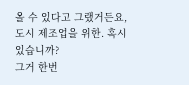올 수 있다고 그랬거든요, 도시 제조업을 위한. 혹시 있습니까?
그거 한번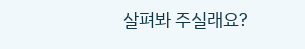살펴봐 주실래요?